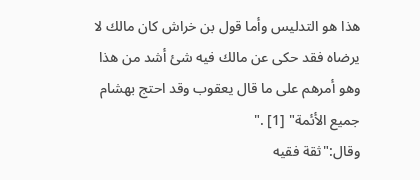هذا هو التدليس وأما قول بن خراش كان مالك لا يرضاه فقد حكى عن مالك فيه شئ أشد من هذا وهو أمرهم على ما قال يعقوب وقد احتج بهشام جميع الأئمة" [1] ."
وقال:"ثقة فقيه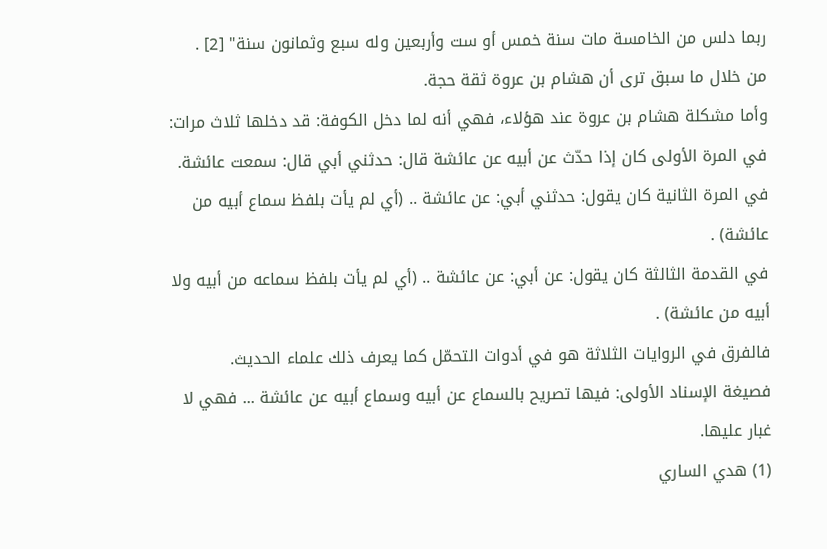ربما دلس من الخامسة مات سنة خمس أو ست وأربعين وله سبع وثمانون سنة" [2] .
من خلال ما سبق ترى أن هشام بن عروة ثقة حجة.
وأما مشكلة هشام بن عروة عند هؤلاء، فهي أنه لما دخل الكوفة: قد دخلها ثلاث مرات:
في المرة الأولى كان إذا حدّث عن أبيه عن عائشة قال: حدثني أبي قال: سمعت عائشة.
في المرة الثانية كان يقول: حدثني أبي: عن عائشة .. (أي لم يأت بلفظ سماع أبيه من عائشة) .
في القدمة الثالثة كان يقول: عن أبي: عن عائشة .. (أي لم يأت بلفظ سماعه من أبيه ولا أبيه من عائشة) .
فالفرق في الروايات الثلاثة هو في أدوات التحمّل كما يعرف ذلك علماء الحديث.
فصيغة الإسناد الأولى: فيها تصريح بالسماع عن أبيه وسماع أبيه عن عائشة ... فهي لا غبار عليها.
(1) هدي الساري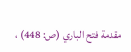مقدمة فتح الباري (ص: 448) ،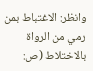وانظر: الاغتباط بمن رمي من الرواة بالاختلاط (ص: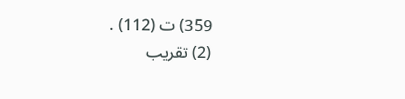359) ت (112) .
(2) تقريب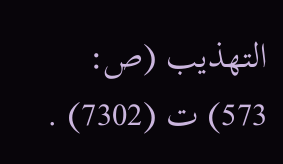التهذيب (ص: 573) ت (7302) .